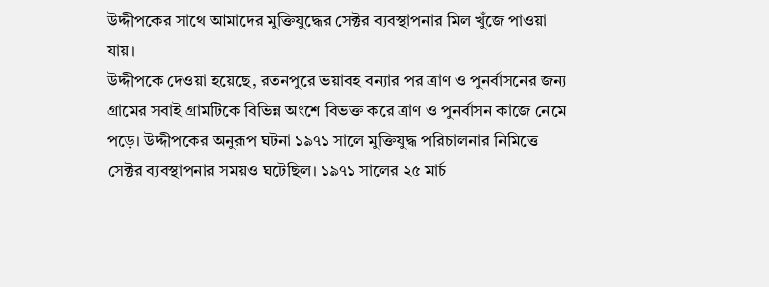উদ্দীপকের সাথে আমাদের মুক্তিযুদ্ধের সেক্টর ব্যবস্থাপনার মিল খুঁজে পাওয়া যায়।
উদ্দীপকে দেওয়া হয়েছে, রতনপুরে ভয়াবহ বন্যার পর ত্রাণ ও পুনর্বাসনের জন্য গ্রামের সবাই গ্রামটিকে বিভিন্ন অংশে বিভক্ত করে ত্রাণ ও পুনর্বাসন কাজে নেমে পড়ে। উদ্দীপকের অনুরূপ ঘটনা ১৯৭১ সালে মুক্তিযুদ্ধ পরিচালনার নিমিত্তে সেক্টর ব্যবস্থাপনার সময়ও ঘটেছিল। ১৯৭১ সালের ২৫ মার্চ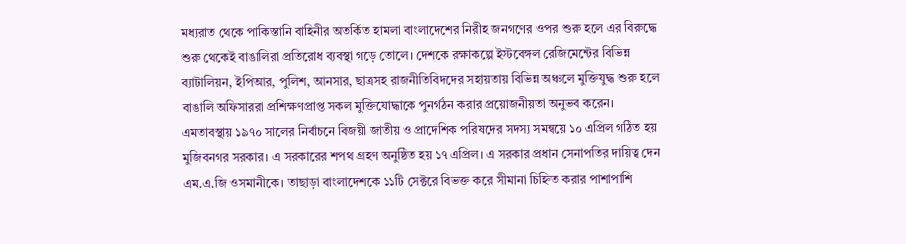মধ্যরাত থেকে পাকিস্তানি বাহিনীর অতর্কিত হামলা বাংলাদেশের নিরীহ জনগণের ওপর শুরু হলে এর বিরুদ্ধে শুরু থেকেই বাঙালিরা প্রতিরোধ ব্যবস্থা গড়ে তোলে। দেশকে রক্ষাকল্পে ইস্টবেঙ্গল রেজিমেন্টের বিভিন্ন ব্যাটালিয়ন, ইপিআর, পুলিশ, আনসার, ছাত্রসহ রাজনীতিবিদদের সহায়তায় বিভিন্ন অঞ্চলে মুক্তিযুদ্ধ শুরু হলে বাঙালি অফিসাররা প্রশিক্ষণপ্রাপ্ত সকল মুক্তিযোদ্ধাকে পুনর্গঠন করার প্রয়োজনীয়তা অনুভব করেন। এমতাবস্থায় ১৯৭০ সালের নির্বাচনে বিজয়ী জাতীয় ও প্রাদেশিক পরিষদের সদস্য সমন্বয়ে ১০ এপ্রিল গঠিত হয় মুজিবনগর সরকার। এ সরকারের শপথ গ্রহণ অনুষ্ঠিত হয় ১৭ এপ্রিল। এ সরকার প্রধান সেনাপতির দায়িত্ব দেন এম.এ.জি ওসমানীকে। তাছাড়া বাংলাদেশকে ১১টি সেক্টরে বিভক্ত করে সীমানা চিহ্নিত করার পাশাপাশি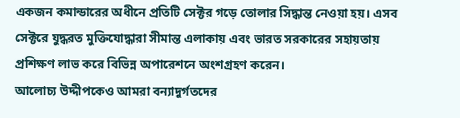একজন কমান্ডারের অধীনে প্রতিটি সেক্টর গড়ে তোলার সিদ্ধান্ত নেওয়া হয়। এসব সেক্টরে যুদ্ধরত মুক্তিযোদ্ধারা সীমান্ত এলাকায় এবং ভারত সরকারের সহায়তায় প্রশিক্ষণ লাভ করে বিভিন্ন অপারেশনে অংশগ্রহণ করেন।
আলোচ্য উদ্দীপকেও আমরা বন্যাদুর্গতদের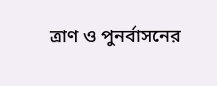ত্রাণ ও পুনর্বাসনের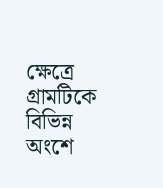ক্ষেত্রে গ্রামটিকে বিভিন্ন অংশে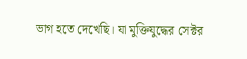ভাগ হতে দেখেছি। যা মুক্তিযুদ্ধের সেক্টর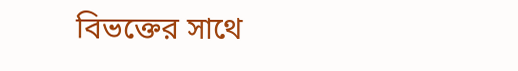বিভক্তের সাথে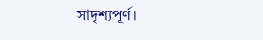সাদৃশ্যপূর্ণ।